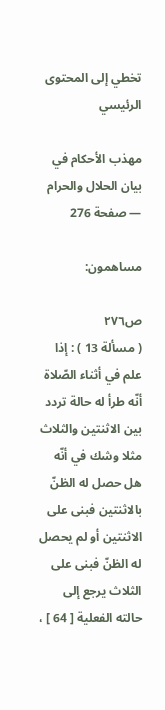تخطي إلى المحتوى الرئيسي

مهذب الأحكام في بيان الحلال والحرام — صفحة 276

مساهمون:

ص٢٧٦
( مسألة 13 ) : إذا علم في أثناء الصّلاة أنّه طرأ له حالة تردد بين الاثنتين والثلاث مثلا وشك في أنّه هل حصل له الظنّ بالاثنتين فبنى على الاثنتين أو لم يحصل له الظنّ فبنى على الثلاث يرجع إلى حالته الفعلية [ 64 ] ،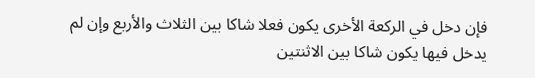فإن دخل في الركعة الأخرى يكون فعلا شاكا بين الثلاث والأربع وإن لم يدخل فيها يكون شاكا بين الاثنتين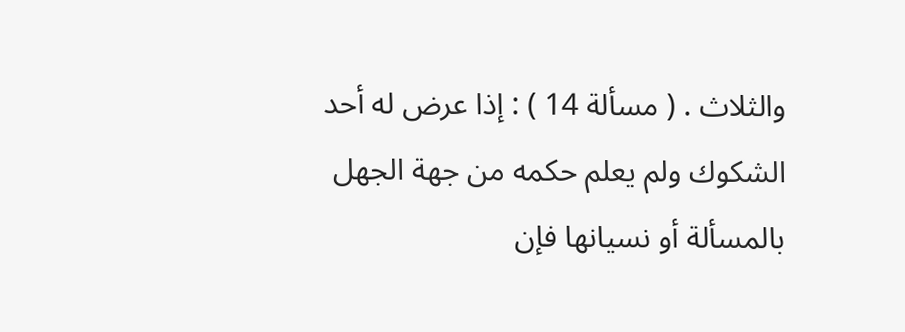والثلاث . ( مسألة 14 ) : إذا عرض له أحد الشكوك ولم يعلم حكمه من جهة الجهل بالمسألة أو نسيانها فإن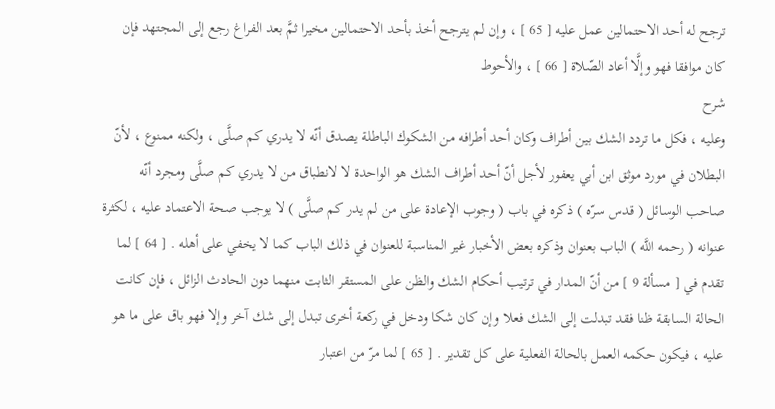ترجح له أحد الاحتمالين عمل عليه [ 65 ] ، وإن لم يترجح أخذ بأحد الاحتمالين مخيرا ثمَّ بعد الفراغ رجع إلى المجتهد فإن كان موافقا فهو وإلَّا أعاد الصّلاة [ 66 ] ، والأحوط
شرح
وعليه ، فكل ما تردد الشك بين أطراف وكان أحد أطرافه من الشكوك الباطلة يصدق أنّه لا يدري كم صلَّى ، ولكنه ممنوع ، لأنّ البطلان في مورد موثق ابن أبي يعفور لأجل أنّ أحد أطراف الشك هو الواحدة لا لانطباق من لا يدري كم صلَّى ومجرد أنّه صاحب الوسائل ( قدس سرّه ) ذكره في باب ( وجوب الإعادة على من لم يدر كم صلَّى ) لا يوجب صحة الاعتماد عليه ، لكثرة عنوانه ( رحمه اللَّه ) الباب بعنوان وذكره بعض الأخبار غير المناسبة للعنوان في ذلك الباب كما لا يخفي على أهله . [ 64 ] لما تقدم في [ مسألة 9 ] من أنّ المدار في ترتيب أحكام الشك والظن على المستقر الثابت منهما دون الحادث الزائل ، فإن كانت الحالة السابقة ظنا فقد تبدلت إلى الشك فعلا وإن كان شكا ودخل في ركعة أخرى تبدل إلى شك آخر وإلا فهو باق على ما هو عليه ، فيكون حكمه العمل بالحالة الفعلية على كل تقدير . [ 65 ] لما مرّ من اعتبار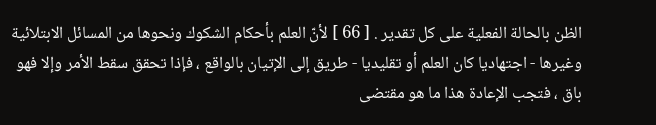الظن بالحالة الفعلية على كل تقدير . [ 66 ] لأنّ العلم بأحكام الشكوك ونحوها من المسائل الابتلائية وغيرها - اجتهاديا كان العلم أو تقليديا - طريق إلى الإتيان بالواقع ، فإذا تحقق سقط الأمر وإلا فهو باق ، فتجب الإعادة هذا ما هو مقتضى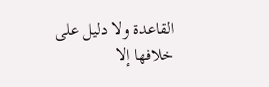القاعدة ولا دليل على خلافها إلا